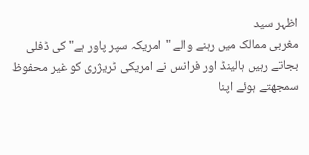اظہر سید
مغربی ممالک میں رہنے والے "امریکہ سپر پاور ہے" کی ڈفلی بجاتے رہیں ہالینڈ اور فرانس نے امریکی ٹریژری کو غیر محفوظ سمجھتے ہوئے اپنا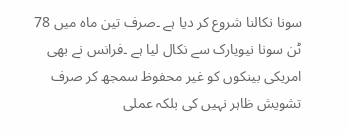سونا نکالنا شروع کر دیا ہے ۔صرف تین ماہ میں 78 ٹن سونا نیویارک سے نکال لیا ہے ۔فرانس نے بھی امریکی بینکوں کو غیر محفوظ سمجھ کر صرف تشویش ظاہر نہیں کی بلکہ عملی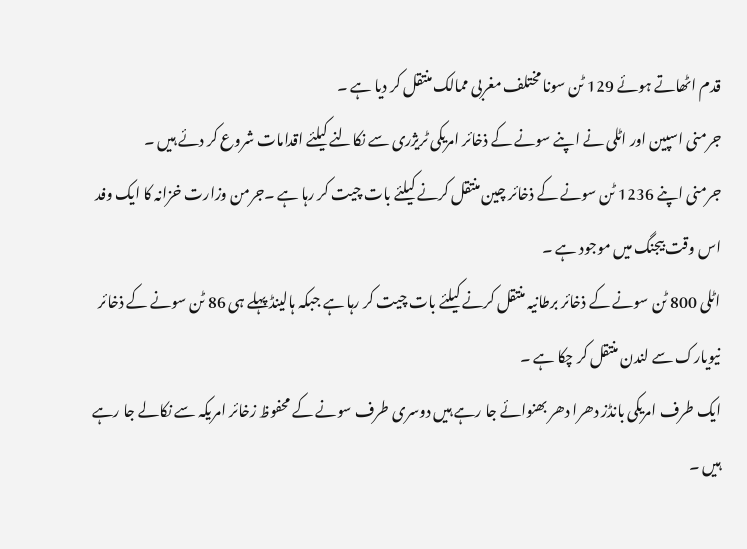قدم اٹھاتے ہوئے 129 ٹن سونا مختلف مغربی ممالک منتقل کر دیا ہے ۔
جرمنی اسپین اور اٹلی نے اپنے سونے کے ذخائر امریکی ٹریژری سے نکالنے کیلئے اقدامات شروع کر دئے ہیں ۔
جرمنی اپنے 1236 ٹن سونے کے ذخائر چین منتقل کرنے کیلئے بات چیت کر رہا ہے ۔جرمن وزارت خزانہ کا ایک وفد اس وقت بیجنگ میں موجود ہے ۔
اٹلی 800 ٹن سونے کے ذخائر برطانیہ منتقل کرنے کیلئے بات چیت کر رہا ہے جبکہ ہالینڈ پہلے ہی 86 ٹن سونے کے ذخائر نیویارک سے لندن منتقل کر چکا ہے ۔
ایک طرف امریکی بانڈز دھرا دھر بھنوائے جا رہے ہیں دوسری طرف سونے کے محفوظ زخائر امریکہ سے نکالے جا رہے ہیں ۔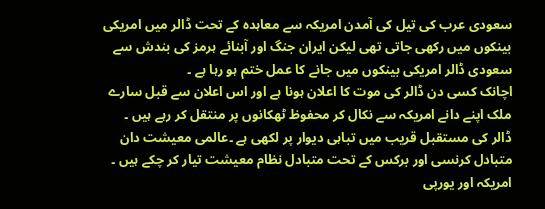سعودی عرب کی تیل کی آمدن امریکہ سے معاہدہ کے تحت ڈالر میں امریکی بینکوں میں رکھی جاتی تھی لیکن ایران جنگ اور آبنائے ہرمز کی بندش سے سعودی ڈالر امریکی بینکوں میں جانے کا عمل ختم ہو رہا ہے ۔
اچانک کسی دن ڈالر کی موت کا اعلان ہونا ہے اور اس اعلان سے قبل سارے ملک اپنے دانے امریکہ سے نکال کر محفوظ ٹھکانوں پر منتقل کر رہے ہیں ۔
ڈالر کی مستقبل قریب میں تباہی دیوار پر لکھی ہے ۔عالمی معیشت دان متبادل کرنسی اور برکس کے تحت متبادل نظام معیشت تیار کر چکے ہیں ۔
امریکہ اور یورپی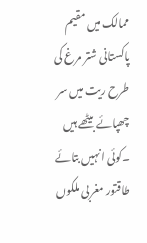ممالک میں مقیم پاکستانی شتر مرغ کی طرح ریت میں سر چھپائے بیٹھے ہیں ۔کوئی انہیں بتائے طاقتور مغربی ملکوں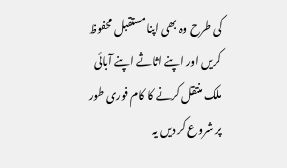کی طرح وہ بھی اپنا مستقبل محفوظ کریں اور اپنے اثاثے اپنے آبائی ملک منتقل کرنے کا کام فوری طور پر شروع کر دیں یہ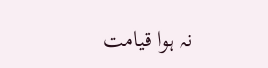نہ ہوا قیامت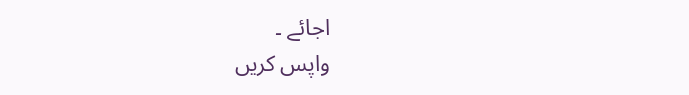اجائے ۔
واپس کریں